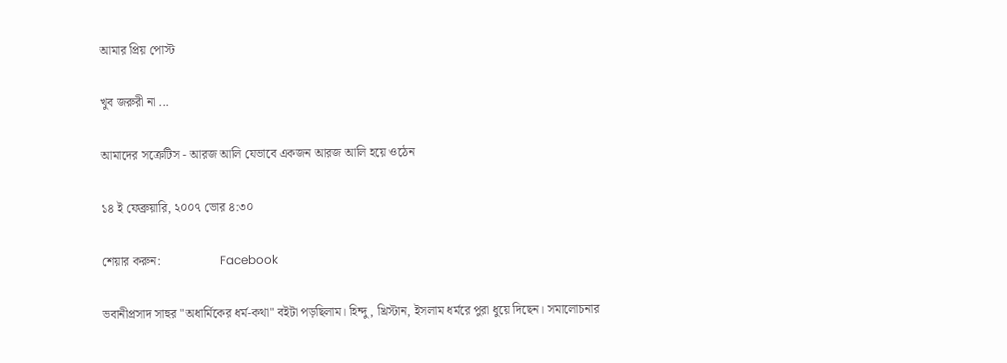আমার প্রিয় পোস্ট

খুব জরুরী না ...

আমাদের সক্রেটিস - আরজ আলি যেভাবে একজন আরজ আলি হয়ে ওঠেন

১৪ ই ফেব্রুয়ারি, ২০০৭ ভোর ৪:৩০

শেয়ার করুন:                   Facebook

ভবানীপ্রসাদ সাহুর "অধার্মিকের ধর্ম-কথা" বইটা পড়ছিলাম। হিন্দু, খ্রিস্টান, ইসলাম ধর্মরে পুরা ধুয়ে দিছেন। সমালোচনার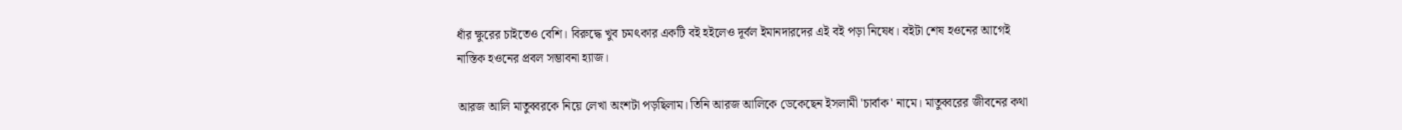ধাঁর ক্ষুরের চাইতেও বেশি। বিরুদ্ধে খুব চমৎকার একটি বই হইলেও দূর্বল ইমানদারদের এই বই পড়া নিষেধ। বইটা শেষ হওনের আগেই নাস্তিক হওনের প্রবল সম্ভাবনা হ্যাজ।

আরজ আলি মাতুব্বরকে নিয়ে লেখা অংশটা পড়ছিলাম। তিনি আরজ আলিকে ডেকেছেন ইসলামী 'চার্বাক' নামে। মাতুব্বরের জীবনের কথা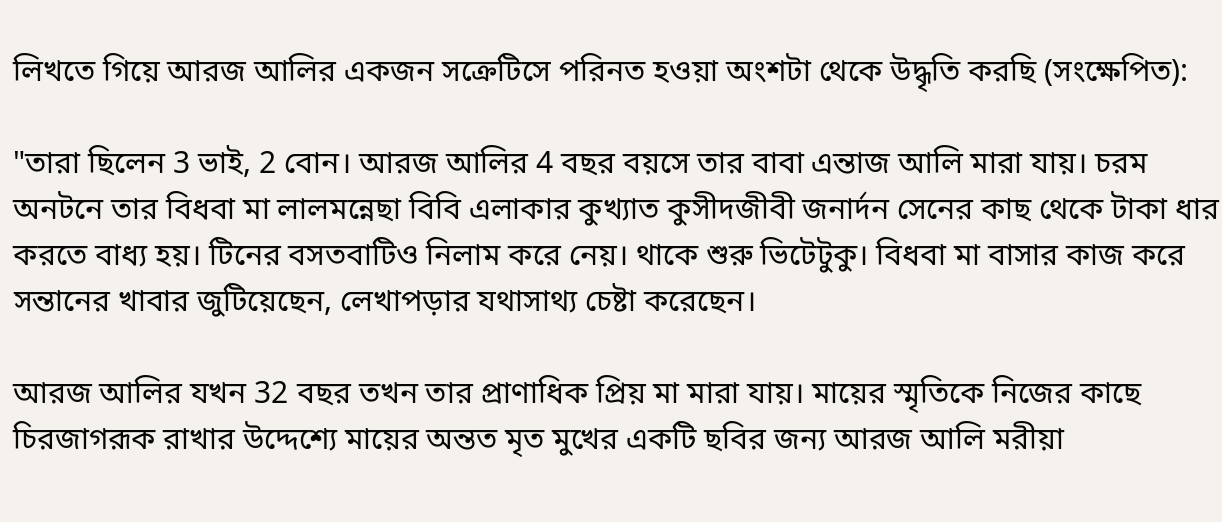লিখতে গিয়ে আরজ আলির একজন সক্রেটিসে পরিনত হওয়া অংশটা থেকে উদ্ধৃতি করছি (সংক্ষেপিত):

"তারা ছিলেন 3 ভাই, 2 বোন। আরজ আলির 4 বছর বয়সে তার বাবা এন্তাজ আলি মারা যায়। চরম অনটনে তার বিধবা মা লালমন্নেছা বিবি এলাকার কুখ্যাত কুসীদজীবী জনার্দন সেনের কাছ থেকে টাকা ধার করতে বাধ্য হয়। টিনের বসতবাটিও নিলাম করে নেয়। থাকে শুরু ভিটেটুকু। বিধবা মা বাসার কাজ করে সন্তানের খাবার জুটিয়েছেন, লেখাপড়ার যথাসাথ্য চেষ্টা করেছেন।

আরজ আলির যখন 32 বছর তখন তার প্রাণাধিক প্রিয় মা মারা যায়। মায়ের স্মৃতিকে নিজের কাছে চিরজাগরূক রাখার উদ্দেশ্যে মায়ের অন্তত মৃত মুখের একটি ছবির জন্য আরজ আলি মরীয়া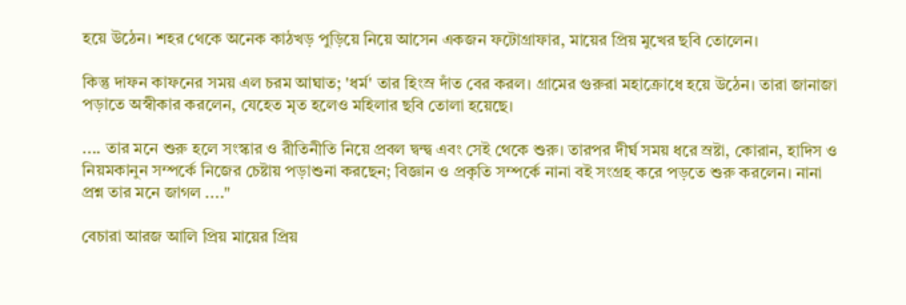হয়ে উঠেন। শহর থেকে অনেক কাঠখড় পুড়িয়ে নিয়ে আসেন একজন ফটোগ্রাফার, মায়ের প্রিয় মুখের ছবি তোলেন।

কিন্তু দাফন কাফনের সময় এল চরম আঘাত; 'ধর্ম' তার হিংস্র দাঁত বের করল। গ্রামের গুরুরা মহাক্রোধে হয়ে উঠেন। তারা জানাজা পড়াতে অস্বীকার করলেন, যেহেত মৃত হলেও মহিলার ছবি তোলা হয়েছে।

.... তার মনে শুরু হলে সংস্কার ও রীতিনীতি নিয়ে প্রবল দ্বন্দ্ব এবং সেই থেকে শুরু। তারপর দীর্ঘ সময় ধরে স্রষ্টা, কোরান, হাদিস ও নিয়মকানুন সম্পর্কে নিজের চেষ্টায় পড়াশুনা করছেন; বিজ্ঞান ও প্রকৃতি সম্পর্কে নানা বই সংগ্রহ করে পড়তে শুরু করলেন। নানা প্রশ্ন তার মনে জাগল ...."

বেচারা আরজ আলি প্রিয় মায়ের প্রিয়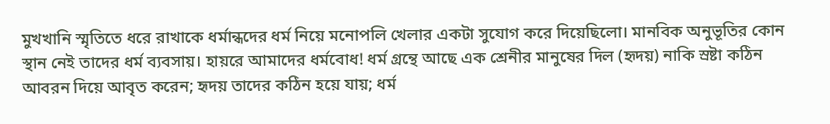মুখখানি স্মৃতিতে ধরে রাখাকে ধর্মান্ধদের ধর্ম নিয়ে মনোপলি খেলার একটা সুযোগ করে দিয়েছিলো। মানবিক অনুভূতির কোন স্থান নেই তাদের ধর্ম ব্যবসায়। হায়রে আমাদের ধর্মবোধ! ধর্ম গ্রন্থে আছে এক শ্রেনীর মানুষের দিল (হৃদয়) নাকি স্রষ্টা কঠিন আবরন দিয়ে আবৃত করেন; হৃদয় তাদের কঠিন হয়ে যায়; ধর্ম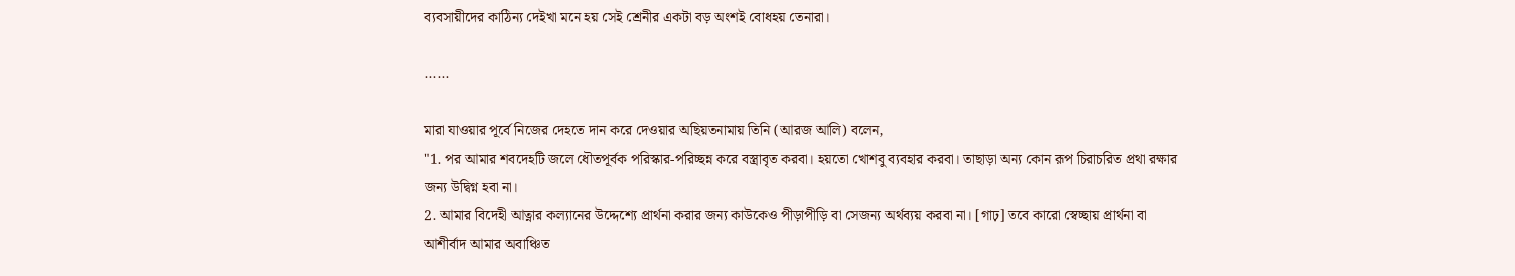ব্যবসায়ীদের কাঠিন্য দেইখা মনে হয় সেই শ্রেনীর একটা বড় অংশই বোধহয় তেনারা।

......

মারা যাওয়ার পূর্বে নিজের দেহতে দান করে দেওয়ার অছিয়তনামায় তিনি (আরজ আলি) বলেন,
"1. পর আমার শবদেহটি জলে ধৌতপূর্বক পরিস্কার-পরিচ্ছন্ন করে বস্ত্রাবৃত করবা। হয়তো খোশবু ব্যবহার করবা। তাছাড়া অন্য কোন রূপ চিরাচরিত প্রথা রক্ষার জন্য উদ্বিগ্ন হবা না।
2. আমার বিদেহী আত্নার কল্যানের উদ্দেশ্যে প্রার্থনা করার জন্য কাউকেও পীড়াপীড়ি বা সেজন্য অর্থব্যয় করবা না। [গাঢ়] তবে কারো স্বেচ্ছায় প্রার্থনা বা আশীর্বাদ আমার অবাঞ্চিত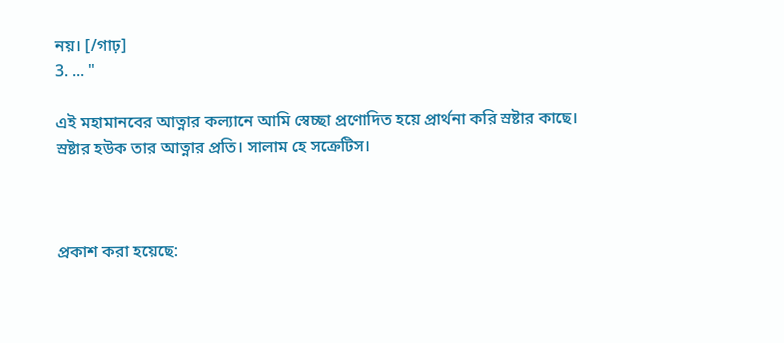নয়। [/গাঢ়]
3. ... "

এই মহামানবের আত্নার কল্যানে আমি স্বেচ্ছা প্রণোদিত হয়ে প্রার্থনা করি স্রষ্টার কাছে। স্রষ্টার হউক তার আত্নার প্রতি। সালাম হে সক্রেটিস।



প্রকাশ করা হয়েছে: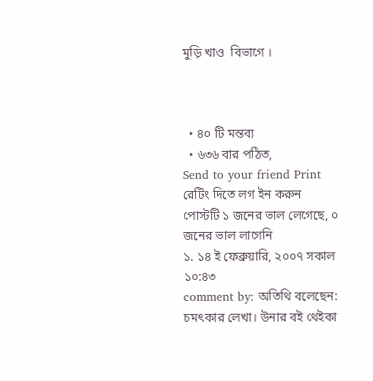মুড়ি খাও  বিভাগে ।



  • ৪০ টি মন্তব্য
  • ৬৩৬ বার পঠিত,
Send to your friend Print
রেটিং দিতে লগ ইন করুন
পোস্টটি ১ জনের ভাল লেগেছে, ০ জনের ভাল লাগেনি
১. ১৪ ই ফেব্রুয়ারি, ২০০৭ সকাল ১০:৪৩
comment by: অতিথি বলেছেন: চমৎকার লেখা। উনার বই থেইকা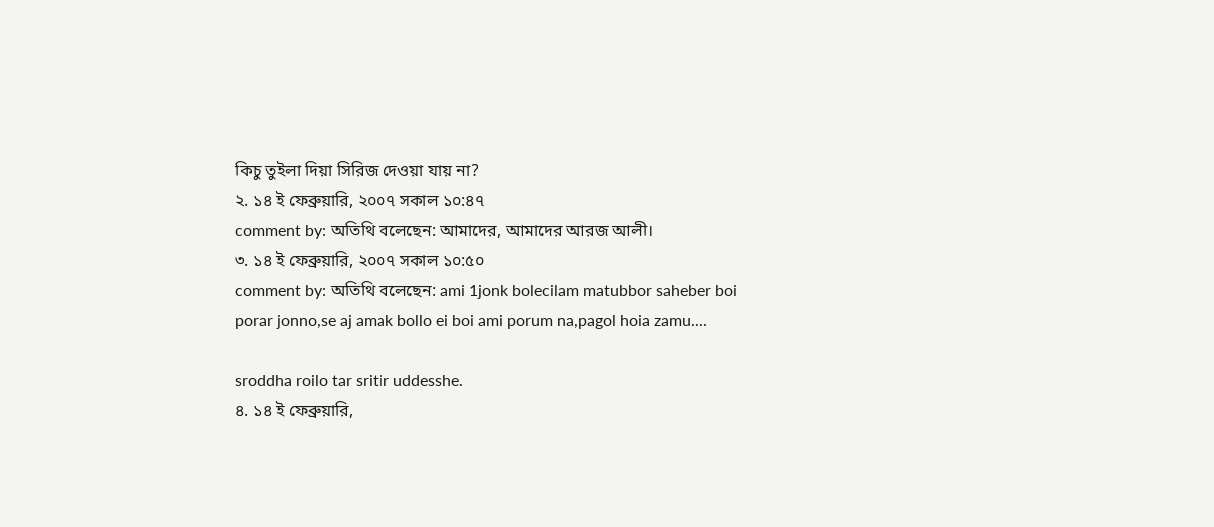কিচু তুইলা দিয়া সিরিজ দেওয়া যায় না?
২. ১৪ ই ফেব্রুয়ারি, ২০০৭ সকাল ১০:৪৭
comment by: অতিথি বলেছেন: আমাদের, আমাদের আরজ আলী।
৩. ১৪ ই ফেব্রুয়ারি, ২০০৭ সকাল ১০:৫০
comment by: অতিথি বলেছেন: ami 1jonk bolecilam matubbor saheber boi porar jonno,se aj amak bollo ei boi ami porum na,pagol hoia zamu....

sroddha roilo tar sritir uddesshe.
৪. ১৪ ই ফেব্রুয়ারি,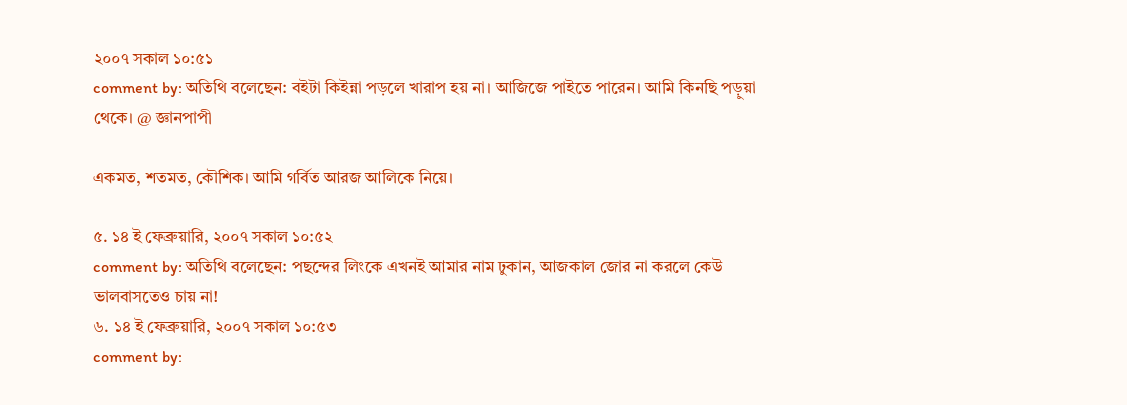২০০৭ সকাল ১০:৫১
comment by: অতিথি বলেছেন: বইটা কিইন্না পড়লে খারাপ হয় না। আজিজে পাইতে পারেন। আমি কিনছি পড়ুয়া থেকে। @ জ্ঞানপাপী

একমত, শতমত, কৌশিক। আমি গর্বিত আরজ আলিকে নিয়ে।

৫. ১৪ ই ফেব্রুয়ারি, ২০০৭ সকাল ১০:৫২
comment by: অতিথি বলেছেন: পছন্দের লিংকে এখনই আমার নাম ঢুকান, আজকাল জোর না করলে কেউ ভালবাসতেও চায় না!
৬. ১৪ ই ফেব্রুয়ারি, ২০০৭ সকাল ১০:৫৩
comment by: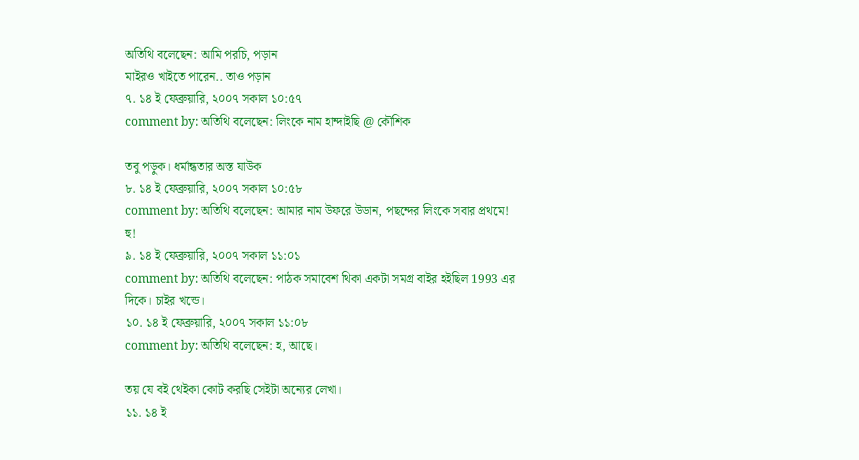অতিথি বলেছেন: আমি পরচি, পড়ান
মাইরও খাইতে পারেন.. তাও পড়ান
৭. ১৪ ই ফেব্রুয়ারি, ২০০৭ সকাল ১০:৫৭
comment by: অতিথি বলেছেন: লিংকে নাম হান্দাইছি @ কৌশিক

তবু পড়ুক। ধর্মান্ধতার অস্ত যাউক
৮. ১৪ ই ফেব্রুয়ারি, ২০০৭ সকাল ১০:৫৮
comment by: অতিথি বলেছেন: আমার নাম উফরে উডান, পছন্দের লিংকে সবার প্রথমে! হু!
৯. ১৪ ই ফেব্রুয়ারি, ২০০৭ সকাল ১১:০১
comment by: অতিথি বলেছেন: পাঠক সমাবেশ থিকা একটা সমগ্র বাইর হইছিল 1993 এর দিকে। চাইর খন্ডে।
১০. ১৪ ই ফেব্রুয়ারি, ২০০৭ সকাল ১১:০৮
comment by: অতিথি বলেছেন: হ, আছে।

তয় যে বই থেইকা কোট করছি সেইটা অন্যের লেখা।
১১. ১৪ ই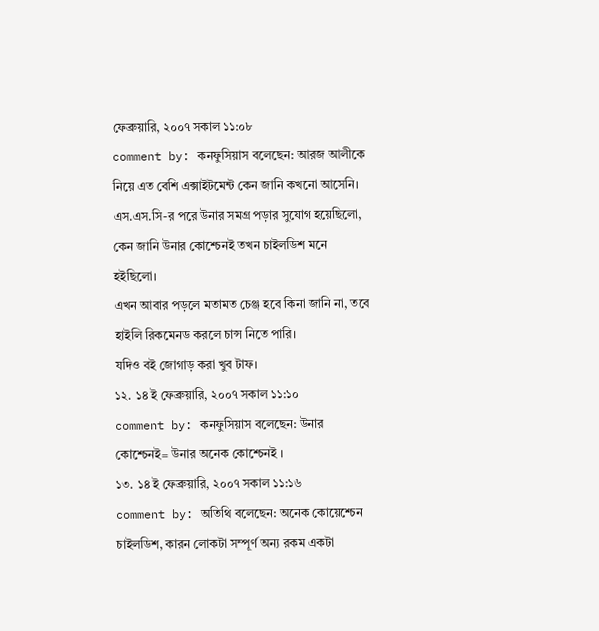ফেব্রুয়ারি, ২০০৭ সকাল ১১:০৮
comment by: কনফুসিয়াস বলেছেন: আরজ আলীকে নিয়ে এত বেশি এক্সাইটমেন্ট কেন জানি কখনো আসেনি। এস.এস.সি-র পরে উনার সমগ্র পড়ার সুযোগ হয়েছিলো, কেন জানি উনার কোশ্চেনই তখন চাইলডিশ মনে হইছিলো।
এখন আবার পড়লে মতামত চেঞ্জ হবে কিনা জানি না, তবে হাইলি রিকমেনড করলে চান্স নিতে পারি।
যদিও বই জোগাড় করা খুব টাফ।
১২. ১৪ ই ফেব্রুয়ারি, ২০০৭ সকাল ১১:১০
comment by: কনফুসিয়াস বলেছেন: উনার কোশ্চেনই= উনার অনেক কোশ্চেনই ।
১৩. ১৪ ই ফেব্রুয়ারি, ২০০৭ সকাল ১১:১৬
comment by: অতিথি বলেছেন: অনেক কোয়েশ্চেন চাইলডিশ, কারন লোকটা সম্পূর্ণ অন্য রকম একটা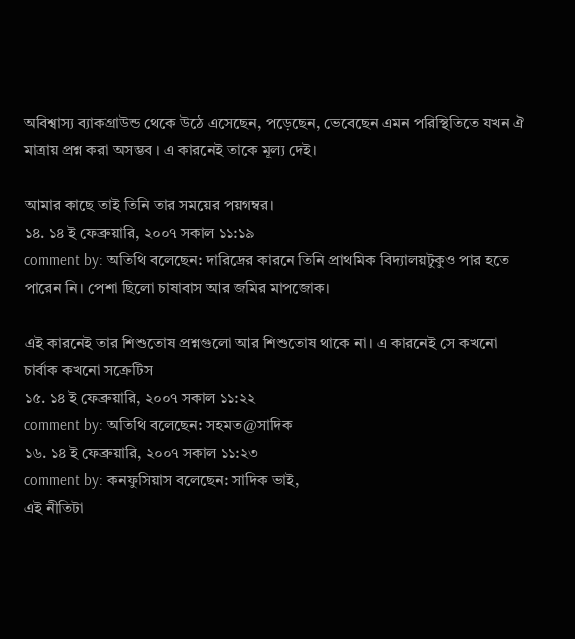অবিশ্বাস্য ব্যাকগ্রাউন্ড থেকে উঠে এসেছেন, পড়েছেন, ভেবেছেন এমন পরিস্থিতিতে যখন ঐ মাত্রায় প্রশ্ন করা অসম্ভব । এ কারনেই তাকে মূল্য দেই।

আমার কাছে তাই তিনি তার সময়ের পয়গম্বর।
১৪. ১৪ ই ফেব্রুয়ারি, ২০০৭ সকাল ১১:১৯
comment by: অতিথি বলেছেন: দারিদ্রের কারনে তিনি প্রাথমিক বিদ্যালয়টুকুও পার হতে পারেন নি। পেশা ছিলো চাষাবাস আর জমির মাপজোক।

এই কারনেই তার শিশুতোষ প্রশ্নগুলো আর শিশুতোষ থাকে না। এ কারনেই সে কখনো চার্বাক কখনো সক্রেটিস
১৫. ১৪ ই ফেব্রুয়ারি, ২০০৭ সকাল ১১:২২
comment by: অতিথি বলেছেন: সহমত@সাদিক
১৬. ১৪ ই ফেব্রুয়ারি, ২০০৭ সকাল ১১:২৩
comment by: কনফুসিয়াস বলেছেন: সাদিক ভাই,
এই নীতিটা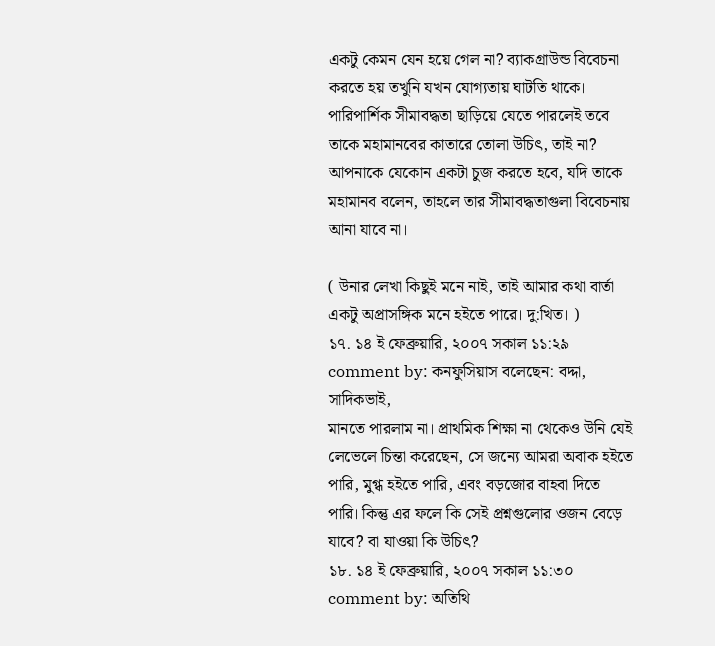একটু কেমন যেন হয়ে গেল না? ব্যাকগ্রাউন্ড বিবেচনা করতে হয় তখুনি যখন যোগ্যতায় ঘাটতি থাকে। পারিপার্শিক সীমাবদ্ধতা ছাড়িয়ে যেতে পারলেই তবে তাকে মহামানবের কাতারে তোলা উচিৎ, তাই না?
আপনাকে যেকোন একটা চুজ করতে হবে, যদি তাকে মহামানব বলেন, তাহলে তার সীমাবদ্ধতাগুলা বিবেচনায় আনা যাবে না।

( উনার লেখা কিছুই মনে নাই, তাই আমার কথা বার্তা একটু অপ্রাসঙ্গিক মনে হইতে পারে। দু:খিত। )
১৭. ১৪ ই ফেব্রুয়ারি, ২০০৭ সকাল ১১:২৯
comment by: কনফুসিয়াস বলেছেন: বদ্দা, সাদিকভাই,
মানতে পারলাম না। প্রাথমিক শিক্ষা না থেকেও উনি যেই লেভেলে চিন্তা করেছেন, সে জন্যে আমরা অবাক হইতে পারি, মুগ্ধ হইতে পারি, এবং বড়জোর বাহবা দিতে পারি। কিন্তু এর ফলে কি সেই প্রশ্নগুলোর ওজন বেড়ে যাবে? বা যাওয়া কি উচিৎ?
১৮. ১৪ ই ফেব্রুয়ারি, ২০০৭ সকাল ১১:৩০
comment by: অতিথি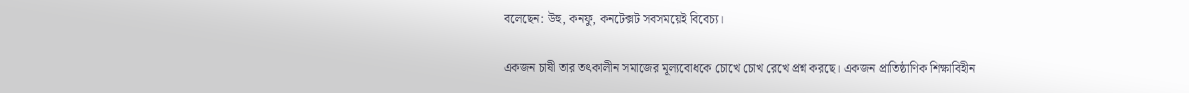বলেছেন: উহু, কনফু, কনটেক্সট সবসময়েই বিবেচ্য।

একজন চাষী তার তৎকালীন সমাজের মূল্যবোধকে চোখে চোখ রেখে প্রশ্ন করছে। একজন প্রাতিষ্ঠাণিক শিক্ষাবিহীন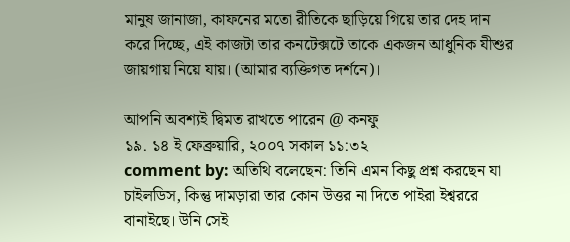মানুষ জানাজা, কাফনের মতো রীতিকে ছাড়িয়ে গিয়ে তার দেহ দান করে দিচ্ছে, এই কাজটা তার কনটেক্সটে তাকে একজন আধুনিক যীশুর জায়গায় নিয়ে যায়। (আমার ব্যক্তিগত দর্শনে)।

আপনি অবশ্যই দ্বিমত রাখতে পারেন @ কনফু
১৯. ১৪ ই ফেব্রুয়ারি, ২০০৭ সকাল ১১:৩২
comment by: অতিথি বলেছেন: তিনি এমন কিছু প্রশ্ন করছেন যা চাইলডিস, কিন্তু দামড়ারা তার কোন উত্তর না দিতে পাইরা ইশ্বররে বানাইছে। উনি সেই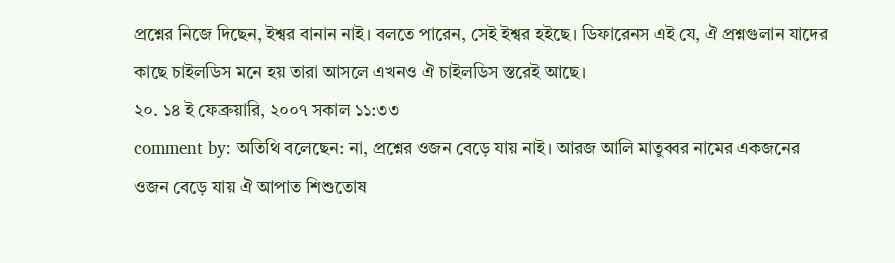প্রশ্নের নিজে দিছেন, ইশ্বর বানান নাই। বলতে পারেন, সেই ইশ্বর হইছে। ডিফারেনস এই যে, ঐ প্রশ্নগুলান যাদের কাছে চাইলডিস মনে হয় তারা আসলে এখনও ঐ চাইলডিস স্তরেই আছে।
২০. ১৪ ই ফেব্রুয়ারি, ২০০৭ সকাল ১১:৩৩
comment by: অতিথি বলেছেন: না, প্রশ্নের ওজন বেড়ে যায় নাই। আরজ আলি মাতুব্বর নামের একজনের ওজন বেড়ে যায় ঐ আপাত শিশুতোষ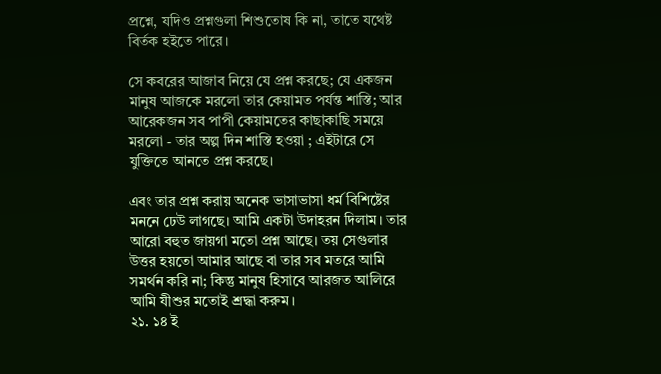প্রশ্নে, যদিও প্রশ্নগুলা শিশুতোষ কি না, তাতে যথেষ্ট বির্তক হইতে পারে।

সে কবরের আজাব নিয়ে যে প্রশ্ন করছে; যে একজন মানুষ আজকে মরলো তার কেয়ামত পর্যন্ত শাস্তি; আর আরেকজন সব পাপী কেয়ামতের কাছাকাছি সময়ে মরলো - তার অল্প দিন শাস্তি হওয়া ; এইটারে সে যুক্তিতে আনতে প্রশ্ন করছে।

এবং তার প্রশ্ন করায় অনেক ভাসাভাসা ধর্ম বিশিষ্টের মননে ঢেউ লাগছে। আমি একটা উদাহরন দিলাম। তার আরো বহুত জায়গা মতো প্রশ্ন আছে। তয় সেগুলার উত্তর হয়তো আমার আছে বা তার সব মতরে আমি সমর্থন করি না; কিন্তু মানুষ হিসাবে আরজত আলিরে আমি যীশুর মতোই শ্রদ্ধা করুম।
২১. ১৪ ই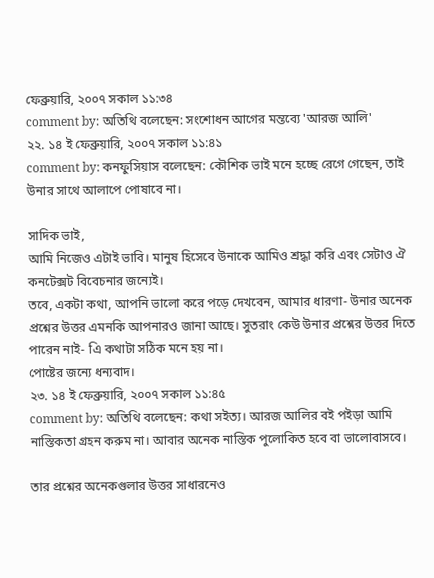ফেব্রুয়ারি, ২০০৭ সকাল ১১:৩৪
comment by: অতিথি বলেছেন: সংশোধন আগের মন্তব্যে 'আরজ আলি'
২২. ১৪ ই ফেব্রুয়ারি, ২০০৭ সকাল ১১:৪১
comment by: কনফুসিয়াস বলেছেন: কৌশিক ভাই মনে হচ্ছে রেগে গেছেন, তাই উনার সাথে আলাপে পোষাবে না।

সাদিক ভাই,
আমি নিজেও এটাই ভাবি। মানুষ হিসেবে উনাকে আমিও শ্রদ্ধা করি এবং সেটাও ঐ কনটেক্সট বিবেচনার জন্যেই।
তবে, একটা কথা, আপনি ভালো করে পড়ে দেখবেন, আমার ধারণা- উনার অনেক প্রশ্নের উত্তর এমনকি আপনারও জানা আছে। সুতরাং কেউ উনার প্রশ্নের উত্তর দিতে পারেন নাই- এি কথাটা সঠিক মনে হয় না।
পোষ্টের জন্যে ধন্যবাদ।
২৩. ১৪ ই ফেব্রুয়ারি, ২০০৭ সকাল ১১:৪৫
comment by: অতিথি বলেছেন: কথা সইত্য। আরজ আলির বই পইড়া আমি নাস্তিকতা গ্রহন করুম না। আবার অনেক নাস্তিক পুলোকিত হবে বা ভালোবাসবে।

তার প্রশ্নের অনেকগুলার উত্তর সাধারনেও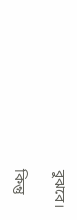বুঝবে।

কিন্তু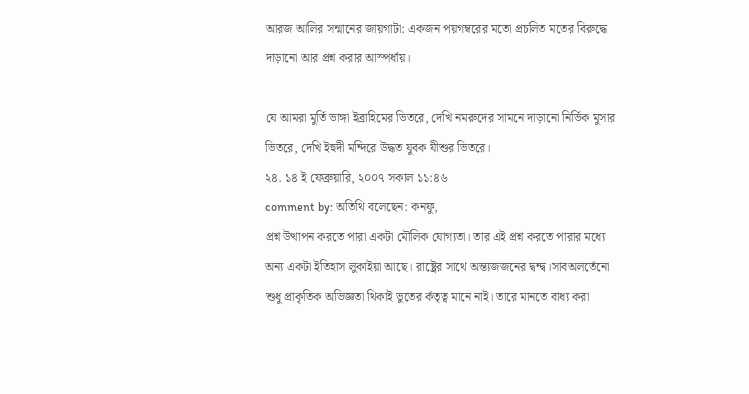আরজ আলির সন্মানের জায়গাটা: একজন পয়গম্বরের মতো প্রচলিত মতের বিরুদ্ধে দাড়ানো আর প্রশ্ন করার আস্পর্ধায়।

যে আমরা মুর্তি ভাঙ্গা ইব্রাহিমের ভিতরে, দেখি নমরুদের সামনে দাড়ানো নির্ভিক মুসার ভিতরে, দেখি ইহুদী মন্দিরে উদ্ধত যুবক যীশুর ভিতরে।
২৪. ১৪ ই ফেব্রুয়ারি, ২০০৭ সকাল ১১:৪৬
comment by: অতিথি বলেছেন: কনফু,
প্রশ্ন উত্থাপন করতে পারা একটা মৌলিক যোগ্যতা। তার এই প্রশ্ন করতে পারার মধ্যে অন্য একটা ইতিহাস লুকাইয়া আছে। রাষ্ট্রের সাথে অন্ত্যজজনের দ্বন্দ্ব।সাবঅলর্তেনো শুধু প্রাকৃতিক অভিজ্ঞতা থিকাই ভুতের র্কতৃত্ব মানে নাই। তারে মানতে বাধ্য করা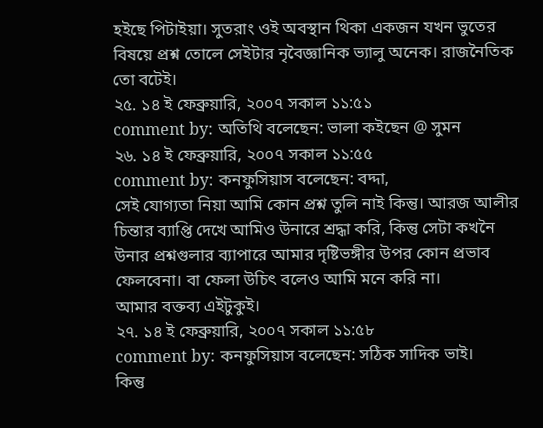হইছে পিটাইয়া। সুতরাং ওই অবস্থান থিকা একজন যখন ভুতের বিষয়ে প্রশ্ন তোলে সেইটার নৃবৈজ্ঞানিক ভ্যালু অনেক। রাজনৈতিক তো বটেই।
২৫. ১৪ ই ফেব্রুয়ারি, ২০০৭ সকাল ১১:৫১
comment by: অতিথি বলেছেন: ভালা কইছেন @ সুমন
২৬. ১৪ ই ফেব্রুয়ারি, ২০০৭ সকাল ১১:৫৫
comment by: কনফুসিয়াস বলেছেন: বদ্দা,
সেই যোগ্যতা নিয়া আমি কোন প্রশ্ন তুলি নাই কিন্তু। আরজ আলীর চিন্তার ব্যাপ্তি দেখে আমিও উনারে শ্রদ্ধা করি, কিন্তু সেটা কখনৈ উনার প্রশ্নগুলার ব্যাপারে আমার দৃষ্টিভঙ্গীর উপর কোন প্রভাব ফেলবেনা। বা ফেলা উচিৎ বলেও আমি মনে করি না।
আমার বক্তব্য এইটুকুই।
২৭. ১৪ ই ফেব্রুয়ারি, ২০০৭ সকাল ১১:৫৮
comment by: কনফুসিয়াস বলেছেন: সঠিক সাদিক ভাই।
কিন্তু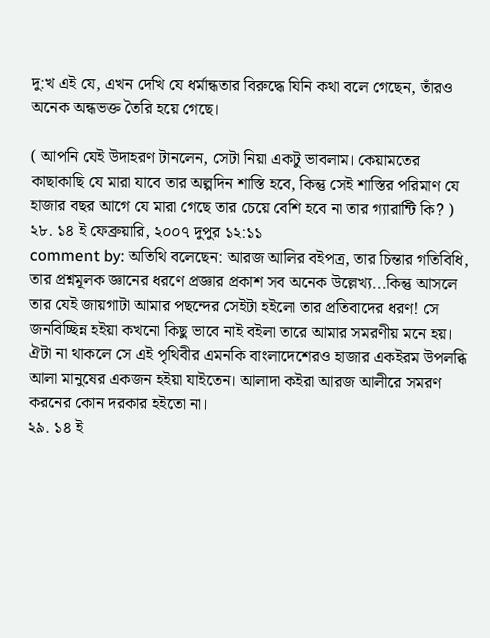দু:খ এই যে, এখন দেখি যে ধর্মান্ধতার বিরুদ্ধে যিনি কথা বলে গেছেন, তাঁরও অনেক অন্ধভক্ত তৈরি হয়ে গেছে।

( আপনি যেই উদাহরণ টানলেন, সেটা নিয়া একটু ভাবলাম। কেয়ামতের কাছাকাছি যে মারা যাবে তার অল্পদিন শাস্তি হবে, কিন্তু সেই শাস্তির পরিমাণ যে হাজার বছর আগে যে মারা গেছে তার চেয়ে বেশি হবে না তার গ্যারান্টি কি? )
২৮. ১৪ ই ফেব্রুয়ারি, ২০০৭ দুপুর ১২:১১
comment by: অতিথি বলেছেন: আরজ আলির বইপত্র, তার চিন্তার গতিবিধি, তার প্রশ্নমূলক জ্ঞানের ধরণে প্রজ্ঞার প্রকাশ সব অনেক উল্লেখ্য...কিন্তু আসলে তার যেই জায়গাটা আমার পছন্দের সেইটা হইলো তার প্রতিবাদের ধরণ! সে জনবিচ্ছিন্ন হইয়া কখনো কিছু ভাবে নাই বইলা তারে আমার সমরণীয় মনে হয়। ঐটা না থাকলে সে এই পৃথিবীর এমনকি বাংলাদেশেরও হাজার একইরম উপলব্ধি আলা মানুষের একজন হইয়া যাইতেন। আলাদা কইরা আরজ আলীরে সমরণ করনের কোন দরকার হইতো না।
২৯. ১৪ ই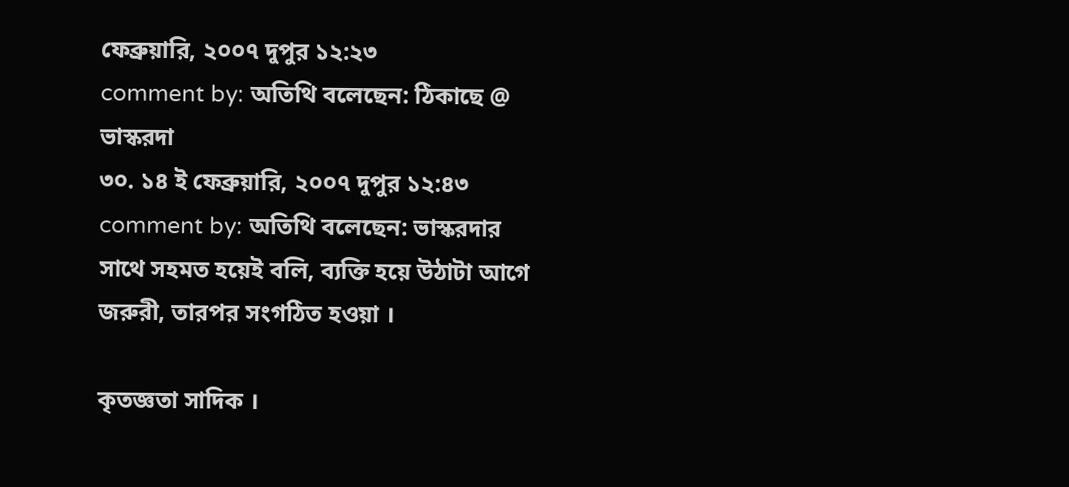ফেব্রুয়ারি, ২০০৭ দুপুর ১২:২৩
comment by: অতিথি বলেছেন: ঠিকাছে @ ভাস্করদা
৩০. ১৪ ই ফেব্রুয়ারি, ২০০৭ দুপুর ১২:৪৩
comment by: অতিথি বলেছেন: ভাস্করদার সাথে সহমত হয়েই বলি, ব্যক্তি হয়ে উঠাটা আগে জরুরী, তারপর সংগঠিত হওয়া ।

কৃতজ্ঞতা সাদিক ।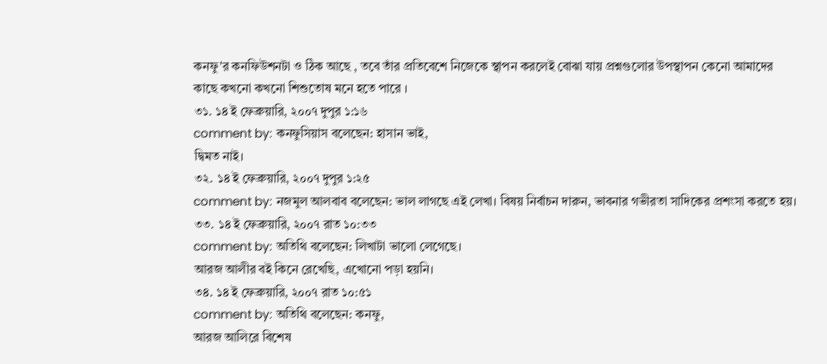কনফু'র কনফিউশনটা ও ঠিক আছে , তবে তাঁর প্রতিবেশে নিজেকে স্থাপন করলেই বোঝা যায় প্রশ্নগুলোর উপস্থাপন কেনো আমাদের কাছে কখনো কখনো শিশুতোষ মনে হতে পারে ।
৩১. ১৪ ই ফেব্রুয়ারি, ২০০৭ দুপুর ১:১৬
comment by: কনফুসিয়াস বলেছেন: হাসান ভাই,
দ্বিমত নাই।
৩২. ১৪ ই ফেব্রুয়ারি, ২০০৭ দুপুর ১:২৫
comment by: নজমুল আলবাব বলেছেন: ভাল লাগছে এই লেখা। বিষয় নির্বাচন দারুন, ভাবনার গভীরতা সাদিকের প্রশংসা করতে হয়।
৩৩. ১৪ ই ফেব্রুয়ারি, ২০০৭ রাত ১০:৩৩
comment by: অতিথি বলেছেন: লিখাটা ভালো লেগেছে।
আরজ আলীর বই কিনে রেখেছি, এখোনো পড়া হয়নি।
৩৪. ১৪ ই ফেব্রুয়ারি, ২০০৭ রাত ১০:৫১
comment by: অতিথি বলেছেন: কনফু,
আরজ আলিরে বিশেষ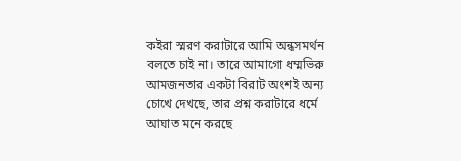কইরা স্মরণ করাটারে আমি অন্ধসমর্থন বলতে চাই না। তারে আমাগো ধম্মভিরু আমজনতার একটা বিরাট অংশই অন্য চোখে দেখছে, তার প্রশ্ন করাটারে ধর্মে আঘাত মনে করছে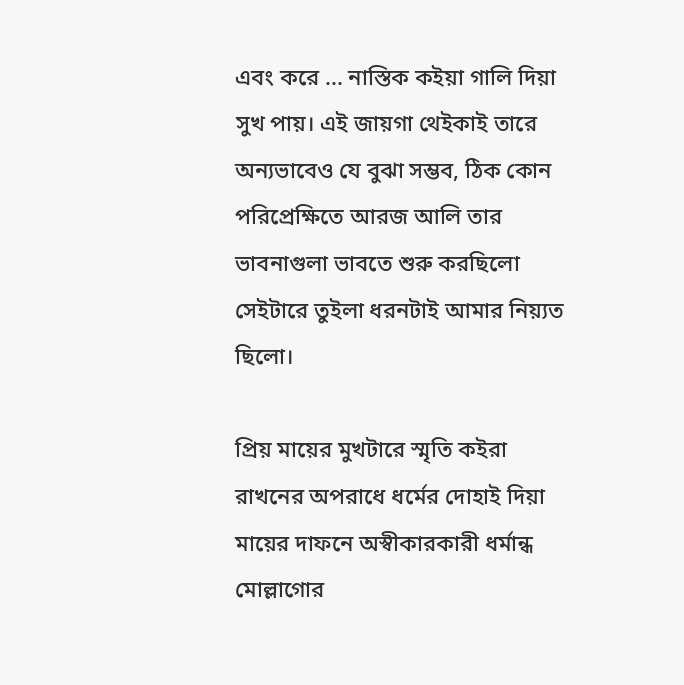এবং করে ... নাস্তিক কইয়া গালি দিয়া সুখ পায়। এই জায়গা থেইকাই তারে অন্যভাবেও যে বুঝা সম্ভব, ঠিক কোন পরিপ্রেক্ষিতে আরজ আলি তার ভাবনাগুলা ভাবতে শুরু করছিলো সেইটারে তুইলা ধরনটাই আমার নিয়্যত ছিলো।

প্রিয় মায়ের মুখটারে স্মৃতি কইরা রাখনের অপরাধে ধর্মের দোহাই দিয়া মায়ের দাফনে অস্বীকারকারী ধর্মান্ধ মোল্লাগোর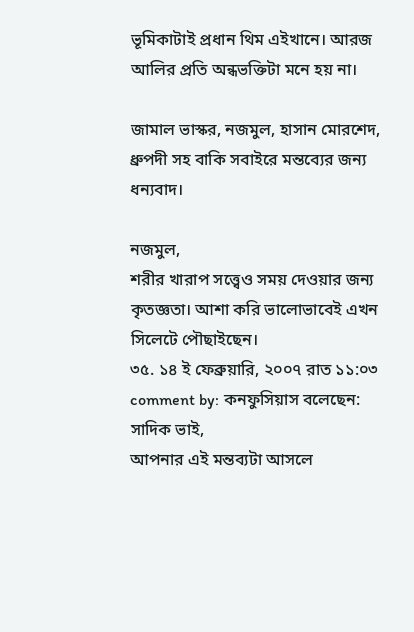ভূমিকাটাই প্রধান থিম এইখানে। আরজ আলির প্রতি অন্ধভক্তিটা মনে হয় না।

জামাল ভাস্কর, নজমুল, হাসান মোরশেদ, ধ্রুপদী সহ বাকি সবাইরে মন্তব্যের জন্য ধন্যবাদ।

নজমুল,
শরীর খারাপ সত্ত্বেও সময় দেওয়ার জন্য কৃতজ্ঞতা। আশা করি ভালোভাবেই এখন সিলেটে পৌছাইছেন।
৩৫. ১৪ ই ফেব্রুয়ারি, ২০০৭ রাত ১১:০৩
comment by: কনফুসিয়াস বলেছেন: সাদিক ভাই,
আপনার এই মন্তব্যটা আসলে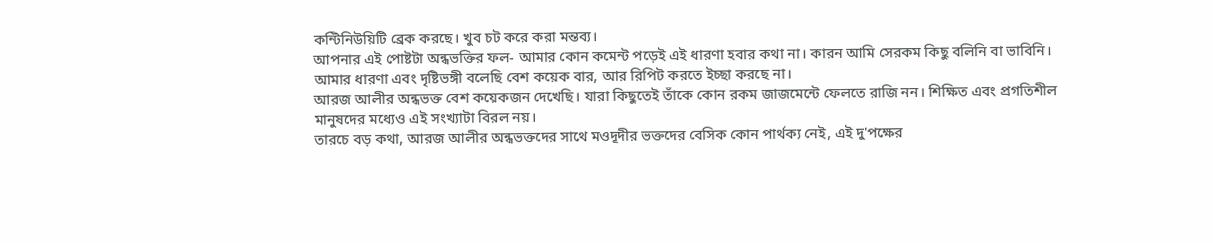কন্টিনিউয়িটি ব্রেক করছে। খুব চট করে করা মন্তব্য।
আপনার এই পোষ্টটা অন্ধভক্তির ফল- আমার কোন কমেন্ট পড়েই এই ধারণা হবার কথা না। কারন আমি সেরকম কিছু বলিনি বা ভাবিনি।
আমার ধারণা এবং দৃষ্টিভঙ্গী বলেছি বেশ কয়েক বার, আর রিপিট করতে ইচ্ছা করছে না।
আরজ আলীর অন্ধভক্ত বেশ কয়েকজন দেখেছি। যারা কিছুতেই তাঁকে কোন রকম জাজমেন্টে ফেলতে রাজি নন। শিক্ষিত এবং প্রগতিশীল মানুষদের মধ্যেও এই সংখ্যাটা বিরল নয়।
তারচে বড় কথা, আরজ আলীর অন্ধভক্তদের সাথে মওদূদীর ভক্তদের বেসিক কোন পার্থক্য নেই, এই দু'পক্ষের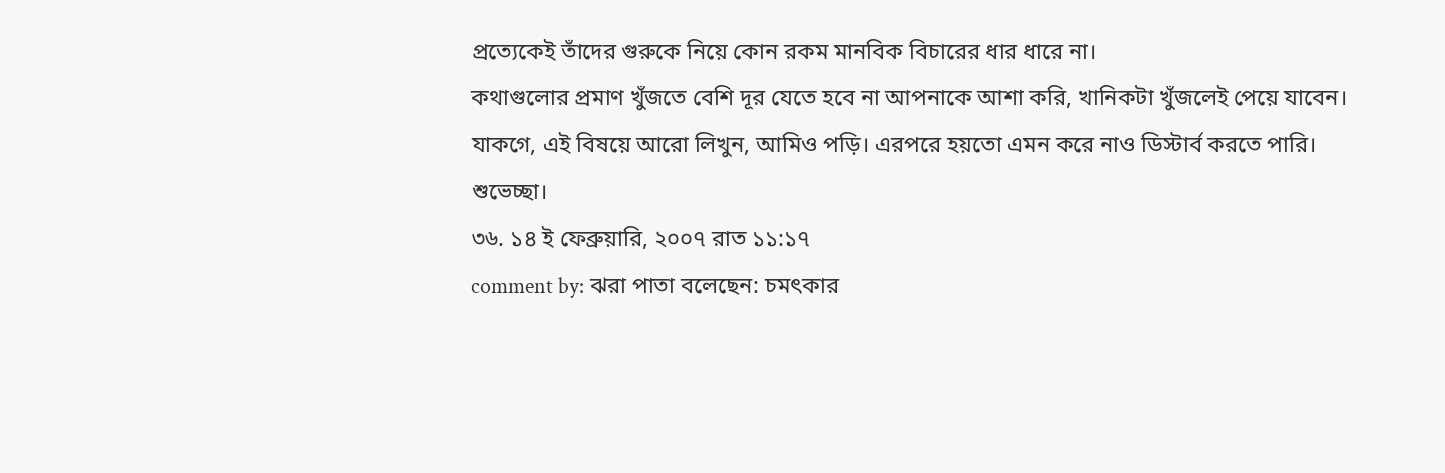প্রত্যেকেই তাঁদের গুরুকে নিয়ে কোন রকম মানবিক বিচারের ধার ধারে না।
কথাগুলোর প্রমাণ খুঁজতে বেশি দূর যেতে হবে না আপনাকে আশা করি, খানিকটা খুঁজলেই পেয়ে যাবেন।
যাকগে, এই বিষয়ে আরো লিখুন, আমিও পড়ি। এরপরে হয়তো এমন করে নাও ডিস্টার্ব করতে পারি।
শুভেচ্ছা।
৩৬. ১৪ ই ফেব্রুয়ারি, ২০০৭ রাত ১১:১৭
comment by: ঝরা পাতা বলেছেন: চমৎকার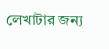লেখাটার জন্য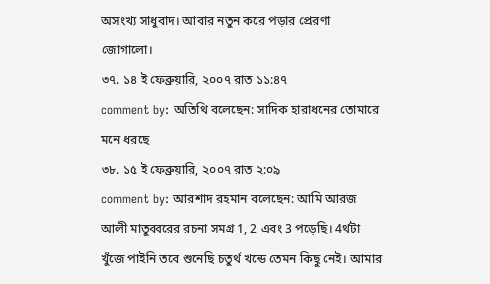অসংখ্য সাধুবাদ। আবার নতুন করে পড়ার প্রেরণা জোগালো।
৩৭. ১৪ ই ফেব্রুয়ারি, ২০০৭ রাত ১১:৪৭
comment by: অতিথি বলেছেন: সাদিক হারাধনের তোমারে মনে ধরছে
৩৮. ১৫ ই ফেব্রুয়ারি, ২০০৭ রাত ২:০৯
comment by: আরশাদ রহমান বলেছেন: আমি আরজ আলী মাতুব্বরের রচনা সমগ্র 1, 2 এবং 3 পড়েছি। 4র্থটা খুঁজে পাইনি তবে শুনেছি চতুর্থ খন্ডে তেমন কিছু নেই। আমার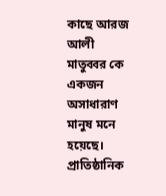কাছে আরজ আলী মাতুব্বর কে একজন অসাধারাণ মানুষ মনে হয়েছে। প্রাতিষ্ঠানিক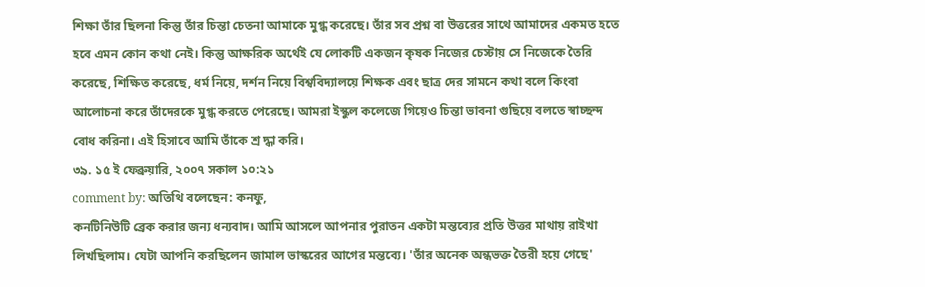শিক্ষা তাঁর ছিলনা কিন্তু তাঁর চিন্তা চেতনা আমাকে মুগ্ধ করেছে। তাঁর সব প্রশ্ন বা উত্তরের সাথে আমাদের একমত হতে হবে এমন কোন কথা নেই। কিন্তু আক্ষরিক অর্থেই যে লোকটি একজন কৃষক নিজের চেস্টায় সে নিজেকে তৈরি করেছে, শিক্ষিত করেছে, ধর্ম নিয়ে, দর্শন নিয়ে বিশ্ববিদ্যালয়ে শিক্ষক এবং ছাত্র দের সামনে কথা বলে কিংবা আলোচনা করে তাঁদেরকে মুগ্ধ করতে পেরেছে। আমরা ইস্কুল কলেজে গিয়েও চিন্তা ভাবনা গুছিয়ে বলতে স্বাচ্ছন্দ বোধ করিনা। এই হিসাবে আমি তাঁকে শ্র দ্ধা করি।
৩৯. ১৫ ই ফেব্রুয়ারি, ২০০৭ সকাল ১০:২১
comment by: অতিথি বলেছেন: কনফু,
কনটিনিউটি ব্রেক করার জন্য ধন্যবাদ। আমি আসলে আপনার পুরাতন একটা মন্তব্যের প্রতি উত্তর মাথায় রাইখা লিখছিলাম। যেটা আপনি করছিলেন জামাল ভাস্করের আগের মন্তব্যে। 'তাঁর অনেক অন্ধভক্ত তৈরী হয়ে গেছে'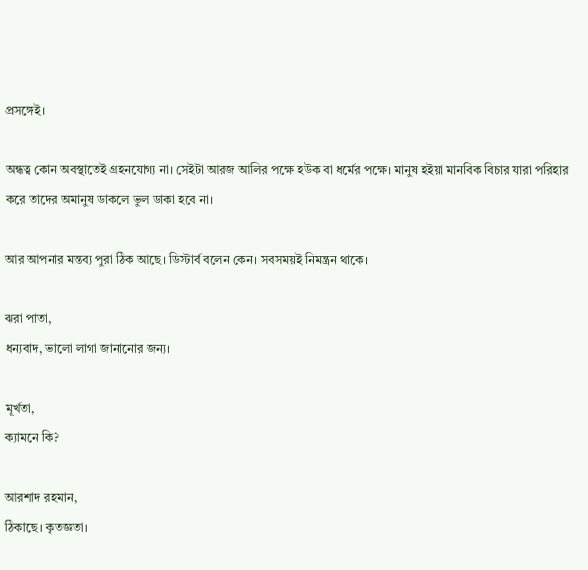প্রসঙ্গেই।

অন্ধত্ব কোন অবস্থাতেই গ্রহনযোগ্য না। সেইটা আরজ আলির পক্ষে হউক বা ধর্মের পক্ষে। মানুষ হইয়া মানবিক বিচার যারা পরিহার করে তাদের অমানুষ ডাকলে ভুল ডাকা হবে না।

আর আপনার মন্তব্য পুরা ঠিক আছে। ডিস্টার্ব বলেন কেন। সবসময়ই নিমন্ত্রন থাকে।

ঝরা পাতা,
ধন্যবাদ, ভালো লাগা জানানোর জন্য।

মূর্খতা,
ক্যামনে কি?

আরশাদ রহমান,
ঠিকাছে। কৃতজ্ঞতা।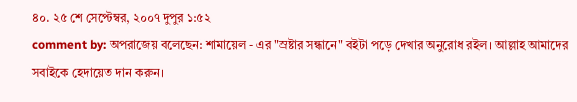৪০. ২৫ শে সেপ্টেম্বর, ২০০৭ দুপুর ১:৫২
comment by: অপরাজেয় বলেছেন: শামায়েল - এর "স্রষ্টার সন্ধানে" বইটা পড়ে দেখার অনুরোধ রইল। আল্লাহ আমাদের সবাইকে হেদায়েত দান করুন।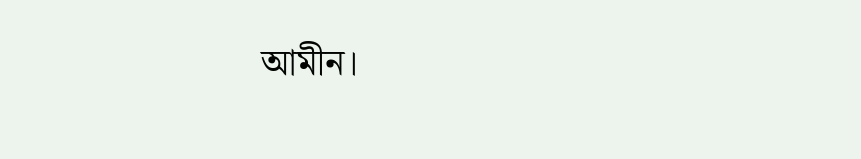আমীন।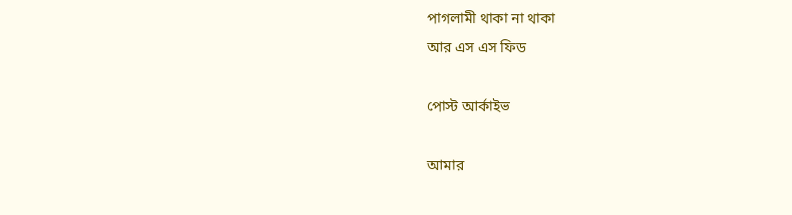পাগলামী থাকা না থাকা
আর এস এস ফিড

পোস্ট আর্কাইভ

আমার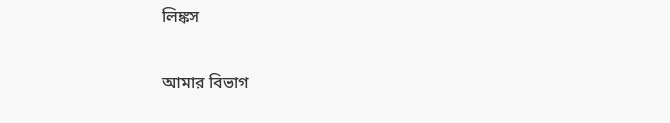লিঙ্কস

আমার বিভাগ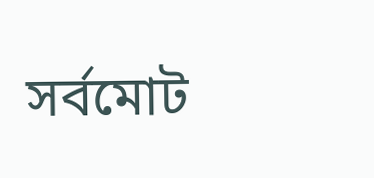সর্বমোট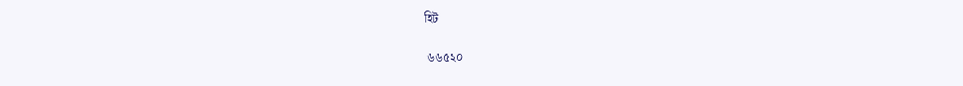হিট

 ৬৬৫২০